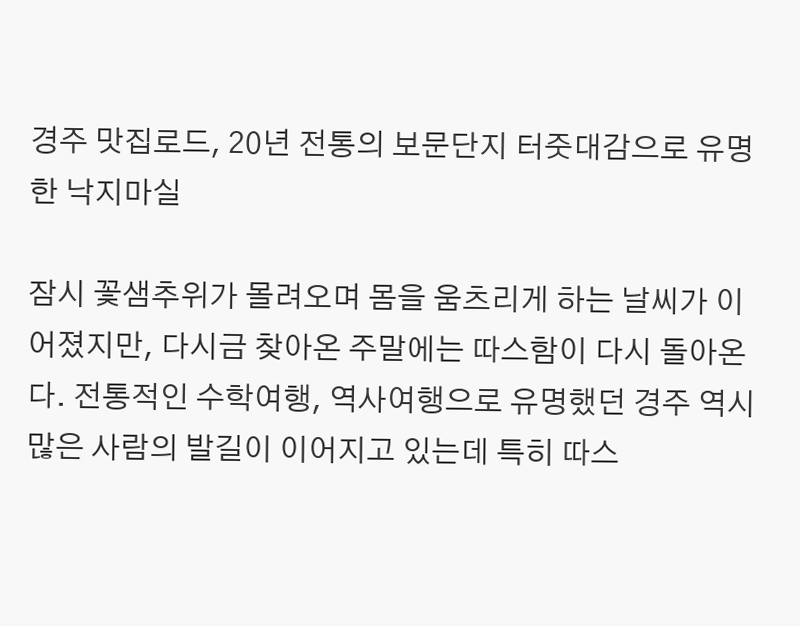경주 맛집로드, 20년 전통의 보문단지 터줏대감으로 유명한 낙지마실

잠시 꽃샘추위가 몰려오며 몸을 움츠리게 하는 날씨가 이어졌지만, 다시금 찾아온 주말에는 따스함이 다시 돌아온다. 전통적인 수학여행, 역사여행으로 유명했던 경주 역시 많은 사람의 발길이 이어지고 있는데 특히 따스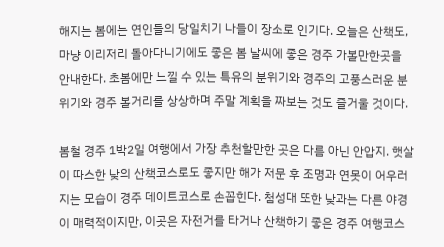해지는 봄에는 연인들의 당일치기 나들이 장소로 인기다. 오늘은 산책도, 마냥 이리저리 돌아다니기에도 좋은 봄 날씨에 좋은 경주 가볼만한곳을 안내한다. 초봄에만 느낄 수 있는 특유의 분위기와 경주의 고풍스러운 분위기와 경주 볼거리를 상상하며 주말 계획을 짜보는 것도 즐거울 것이다.

봄철 경주 1박2일 여행에서 가장 추천할만한 곳은 다름 아닌 안압지. 햇살이 따스한 낮의 산책코스로도 좋지만 해가 저문 후 조명과 연못이 어우러지는 모습이 경주 데이트코스로 손꼽힌다. 첨성대 또한 낮과는 다른 야경이 매력적이지만, 이곳은 자전거를 타거나 산책하기 좋은 경주 여행코스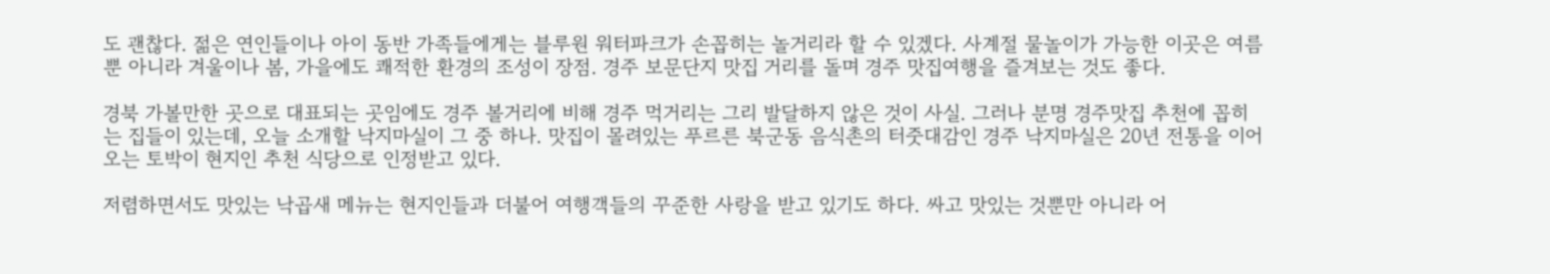도 괜찮다. 젊은 연인들이나 아이 동반 가족들에게는 블루원 워터파크가 손꼽히는 놀거리라 할 수 있겠다. 사계절 물놀이가 가능한 이곳은 여름 뿐 아니라 겨울이나 봄, 가을에도 쾌적한 환경의 조성이 장점. 경주 보문단지 맛집 거리를 돌며 경주 맛집여행을 즐겨보는 것도 좋다.

경북 가볼만한 곳으로 대표되는 곳임에도 경주 볼거리에 비해 경주 먹거리는 그리 발달하지 않은 것이 사실. 그러나 분명 경주맛집 추천에 꼽히는 집들이 있는데, 오늘 소개할 낙지마실이 그 중 하나. 맛집이 몰려있는 푸르른 북군동 음식촌의 터줏대감인 경주 낙지마실은 20년 전통을 이어오는 토박이 현지인 추천 식당으로 인정받고 있다.

저렴하면서도 맛있는 낙곱새 메뉴는 현지인들과 더불어 여행객들의 꾸준한 사랑을 받고 있기도 하다. 싸고 맛있는 것뿐만 아니라 어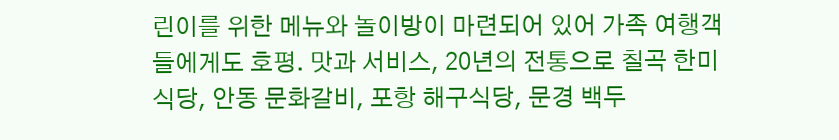린이를 위한 메뉴와 놀이방이 마련되어 있어 가족 여행객들에게도 호평. 맛과 서비스, 20년의 전통으로 칠곡 한미식당, 안동 문화갈비, 포항 해구식당, 문경 백두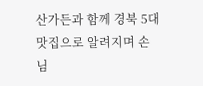산가든과 함께 경북 5대 맛집으로 알려지며 손님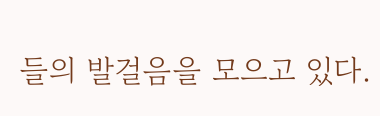들의 발걸음을 모으고 있다.